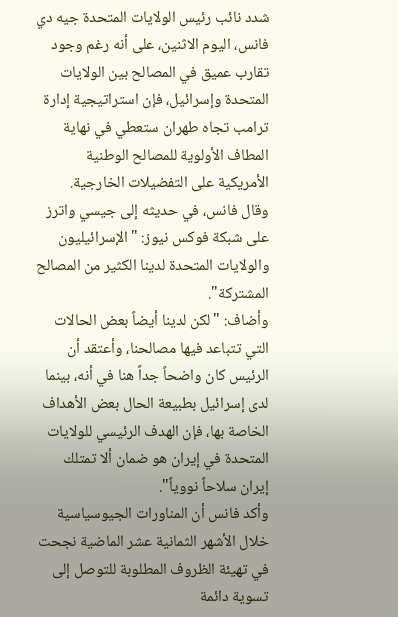شدد نائب رئيس الولايات المتحدة جيه دي فانس، اليوم الاثنين، على أنه رغم وجود تقارب عميق في المصالح بين الولايات المتحدة وإسرائيل، فإن استراتيجية إدارة ترامب تجاه طهران ستعطي في نهاية المطاف الأولوية للمصالح الوطنية الأمريكية على التفضيلات الخارجية.
وقال فانس، في حديثه إلى جيسي واترز على شبكة فوكس نيوز: "الإسرائيليون والولايات المتحدة لدينا الكثير من المصالح المشتركة".
وأضاف: "لكن لدينا أيضاً بعض الحالات التي تتباعد فيها مصالحنا، وأعتقد أن الرئيس كان واضحاً جداً هنا في أنه، بينما لدى إسرائيل بطبيعة الحال بعض الأهداف الخاصة بها، فإن الهدف الرئيسي للولايات المتحدة في إيران هو ضمان ألا تمتلك إيران سلاحاً نووياً".
وأكد فانس أن المناورات الجيوسياسية خلال الأشهر الثمانية عشر الماضية نجحت في تهيئة الظروف المطلوبة للتوصل إلى تسوية دائمة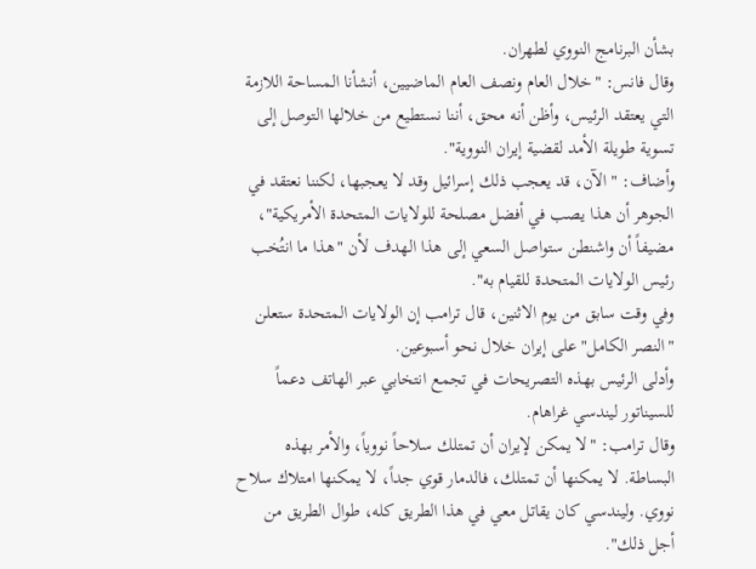بشأن البرنامج النووي لطهران.
وقال فانس: "خلال العام ونصف العام الماضيين، أنشأنا المساحة اللازمة التي يعتقد الرئيس، وأظن أنه محق، أننا نستطيع من خلالها التوصل إلى تسوية طويلة الأمد لقضية إيران النووية".
وأضاف: "الآن، قد يعجب ذلك إسرائيل وقد لا يعجبها، لكننا نعتقد في الجوهر أن هذا يصب في أفضل مصلحة للولايات المتحدة الأمريكية"، مضيفاً أن واشنطن ستواصل السعي إلى هذا الهدف لأن "هذا ما انتُخب رئيس الولايات المتحدة للقيام به".
وفي وقت سابق من يوم الاثنين، قال ترامب إن الولايات المتحدة ستعلن "النصر الكامل" على إيران خلال نحو أسبوعين.
وأدلى الرئيس بهذه التصريحات في تجمع انتخابي عبر الهاتف دعماً للسيناتور ليندسي غراهام.
وقال ترامب: "لا يمكن لإيران أن تمتلك سلاحاً نووياً، والأمر بهذه البساطة. لا يمكنها أن تمتلك، فالدمار قوي جداً، لا يمكنها امتلاك سلاح نووي. وليندسي كان يقاتل معي في هذا الطريق كله، طوال الطريق من أجل ذلك".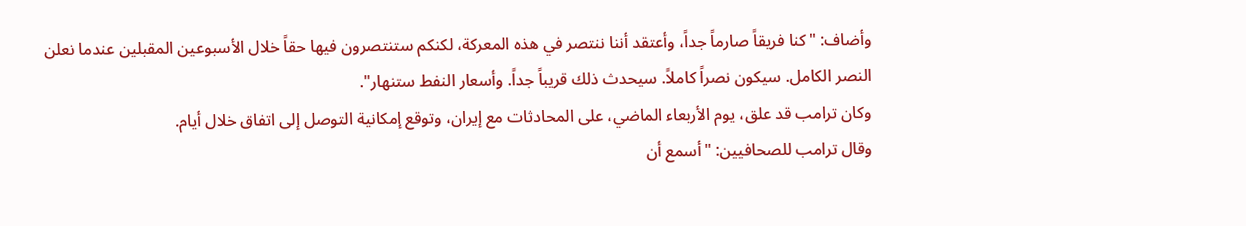وأضاف: "كنا فريقاً صارماً جداً، وأعتقد أننا ننتصر في هذه المعركة، لكنكم ستنتصرون فيها حقاً خلال الأسبوعين المقبلين عندما نعلن النصر الكامل. سيكون نصراً كاملاً. سيحدث ذلك قريباً جداً. وأسعار النفط ستنهار".
وكان ترامب قد علق، يوم الأربعاء الماضي، على المحادثات مع إيران، وتوقع إمكانية التوصل إلى اتفاق خلال أيام.
وقال ترامب للصحافيين: "أسمع أن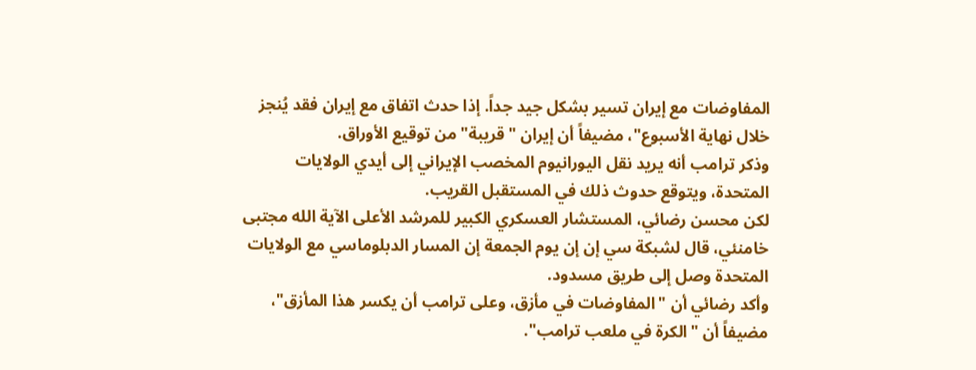المفاوضات مع إيران تسير بشكل جيد جداً. إذا حدث اتفاق مع إيران فقد يُنجز خلال نهاية الأسبوع"، مضيفاً أن إيران "قريبة" من توقيع الأوراق.
وذكر ترامب أنه يريد نقل اليورانيوم المخصب الإيراني إلى أيدي الولايات المتحدة، ويتوقع حدوث ذلك في المستقبل القريب.
لكن محسن رضائي، المستشار العسكري الكبير للمرشد الأعلى الآية الله مجتبى خامنئي، قال لشبكة سي إن إن يوم الجمعة إن المسار الدبلوماسي مع الولايات المتحدة وصل إلى طريق مسدود.
وأكد رضائي أن "المفاوضات في مأزق، وعلى ترامب أن يكسر هذا المأزق"، مضيفاً أن "الكرة في ملعب ترامب".